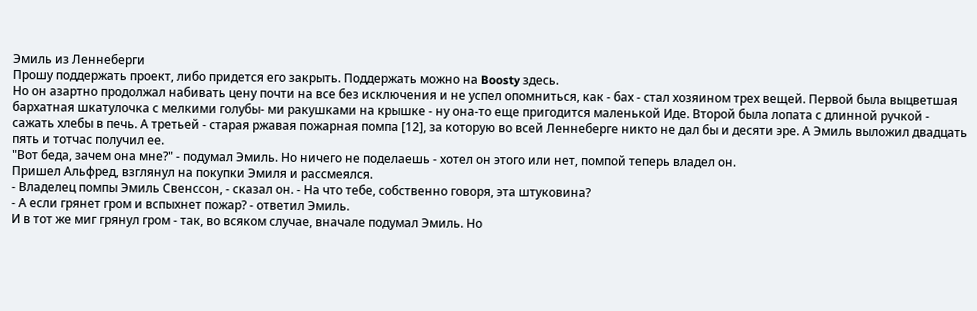Эмиль из Леннеберги
Прошу поддержать проект, либо придется его закрыть. Поддержать можно на Boosty здесь.
Но он азартно продолжал набивать цену почти на все без исключения и не успел опомниться, как - бах - стал хозяином трех вещей. Первой была выцветшая бархатная шкатулочка с мелкими голубы- ми ракушками на крышке - ну она-то еще пригодится маленькой Иде. Второй была лопата с длинной ручкой - сажать хлебы в печь. А третьей - старая ржавая пожарная помпа [12], за которую во всей Леннеберге никто не дал бы и десяти эре. А Эмиль выложил двадцать пять и тотчас получил ее.
"Вот беда, зачем она мне?" - подумал Эмиль. Но ничего не поделаешь - хотел он этого или нет, помпой теперь владел он.
Пришел Альфред, взглянул на покупки Эмиля и рассмеялся.
- Владелец помпы Эмиль Свенссон, - сказал он. - На что тебе, собственно говоря, эта штуковина?
- А если грянет гром и вспыхнет пожар? - ответил Эмиль.
И в тот же миг грянул гром - так, во всяком случае, вначале подумал Эмиль. Но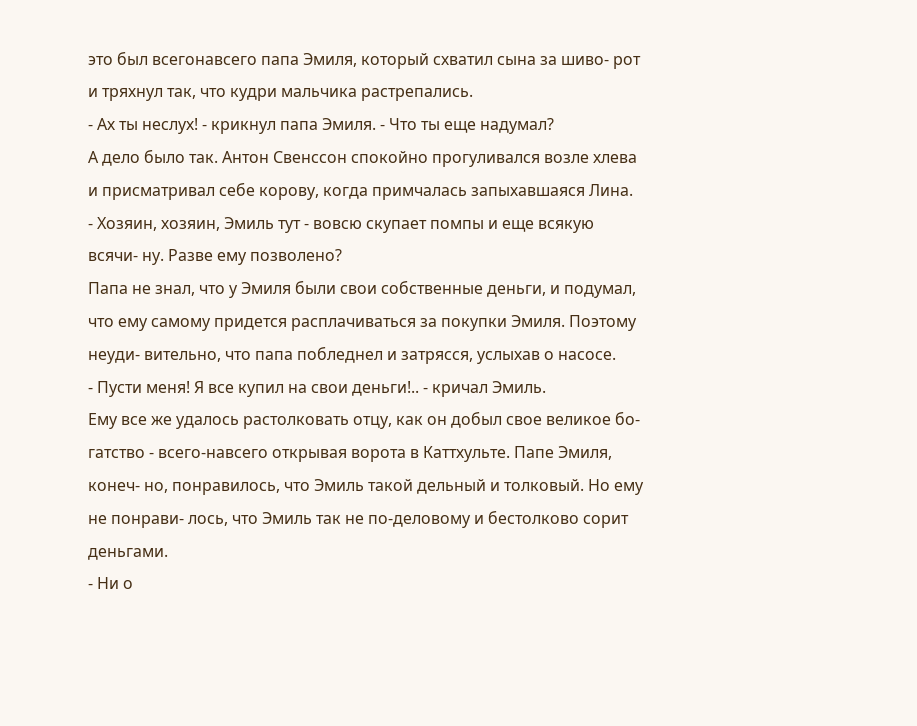это был всегонавсего папа Эмиля, который схватил сына за шиво- рот и тряхнул так, что кудри мальчика растрепались.
- Ах ты неслух! - крикнул папа Эмиля. - Что ты еще надумал?
А дело было так. Антон Свенссон спокойно прогуливался возле хлева и присматривал себе корову, когда примчалась запыхавшаяся Лина.
- Хозяин, хозяин, Эмиль тут - вовсю скупает помпы и еще всякую всячи- ну. Разве ему позволено?
Папа не знал, что у Эмиля были свои собственные деньги, и подумал, что ему самому придется расплачиваться за покупки Эмиля. Поэтому неуди- вительно, что папа побледнел и затрясся, услыхав о насосе.
- Пусти меня! Я все купил на свои деньги!.. - кричал Эмиль.
Ему все же удалось растолковать отцу, как он добыл свое великое бо- гатство - всего-навсего открывая ворота в Каттхульте. Папе Эмиля, конеч- но, понравилось, что Эмиль такой дельный и толковый. Но ему не понрави- лось, что Эмиль так не по-деловому и бестолково сорит деньгами.
- Ни о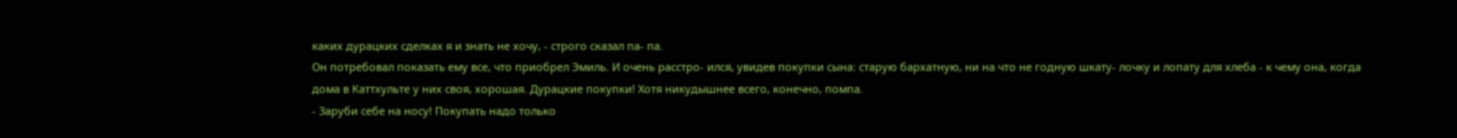каких дурацких сделках я и знать не хочу, - строго сказал па- па.
Он потребовал показать ему все, что приобрел Эмиль. И очень расстро- ился, увидев покупки сына: старую бархатную, ни на что не годную шкату- лочку и лопату для хлеба - к чему она, когда дома в Каттхульте у них своя, хорошая. Дурацкие покупки! Хотя никудышнее всего, конечно, помпа.
- Заруби себе на носу! Покупать надо только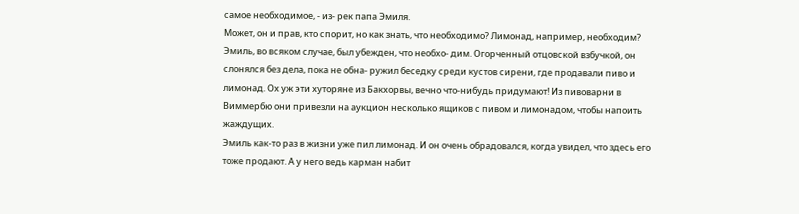самое необходимое, - из- рек папа Эмиля.
Может, он и прав, кто спорит, но как знать, что необходимо? Лимонад, например, необходим? Эмиль, во всяком случае, был убежден, что необхо- дим. Огорченный отцовской взбучкой, он слонялся без дела, пока не обна- ружил беседку среди кустов сирени, где продавали пиво и лимонад. Ох уж эти хуторяне из Бакхорвы, вечно что-нибудь придумают! Из пивоварни в Виммербю они привезли на аукцион несколько ящиков с пивом и лимонадом, чтобы напоить жаждущих.
Эмиль как-то раз в жизни уже пил лимонад. И он очень обрадовался, когда увидел, что здесь его тоже продают. А у него ведь карман набит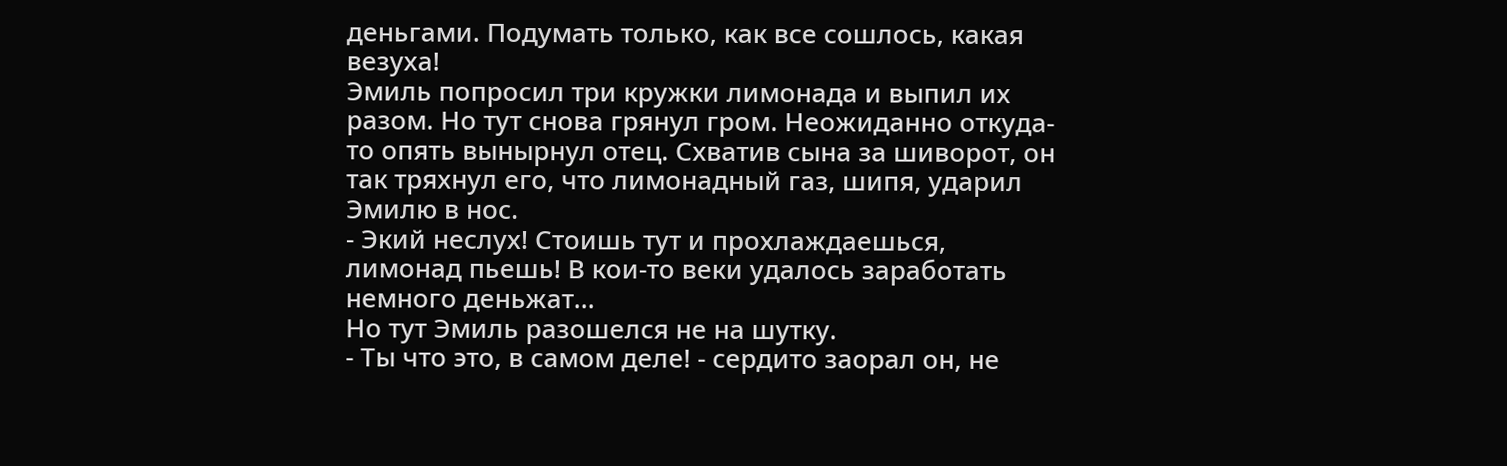деньгами. Подумать только, как все сошлось, какая везуха!
Эмиль попросил три кружки лимонада и выпил их разом. Но тут снова грянул гром. Неожиданно откуда-то опять вынырнул отец. Схватив сына за шиворот, он так тряхнул его, что лимонадный газ, шипя, ударил Эмилю в нос.
- Экий неслух! Стоишь тут и прохлаждаешься, лимонад пьешь! В кои-то веки удалось заработать немного деньжат...
Но тут Эмиль разошелся не на шутку.
- Ты что это, в самом деле! - сердито заорал он, не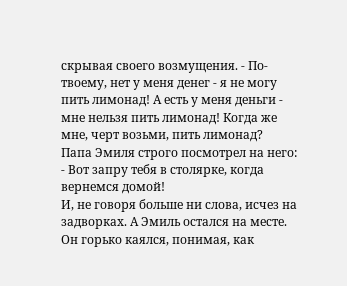скрывая своего возмущения. - По-твоему, нет у меня денег - я не могу пить лимонад! А есть у меня деньги - мне нельзя пить лимонад! Когда же мне, черт возьми, пить лимонад?
Папа Эмиля строго посмотрел на него:
- Вот запру тебя в столярке, когда вернемся домой!
И, не говоря больше ни слова, исчез на задворках. А Эмиль остался на месте. Он горько каялся, понимая, как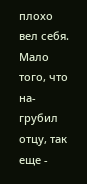плохо вел себя. Мало того, что на- грубил отцу, так еще -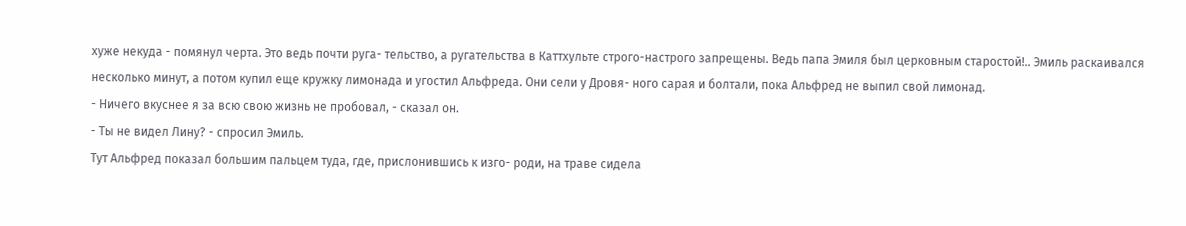хуже некуда - помянул черта. Это ведь почти руга- тельство, а ругательства в Каттхульте строго-настрого запрещены. Ведь папа Эмиля был церковным старостой!.. Эмиль раскаивался несколько минут, а потом купил еще кружку лимонада и угостил Альфреда. Они сели у Дровя- ного сарая и болтали, пока Альфред не выпил свой лимонад.
- Ничего вкуснее я за всю свою жизнь не пробовал, - сказал он.
- Ты не видел Лину? - спросил Эмиль.
Тут Альфред показал большим пальцем туда, где, прислонившись к изго- роди, на траве сидела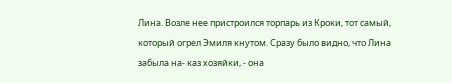Лина. Возле нее пристроился торпарь из Кроки, тот самый, который огрел Эмиля кнутом. Сразу было видно, что Лина забыла на- каз хозяйки, - она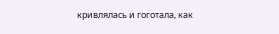кривлялась и гоготала, как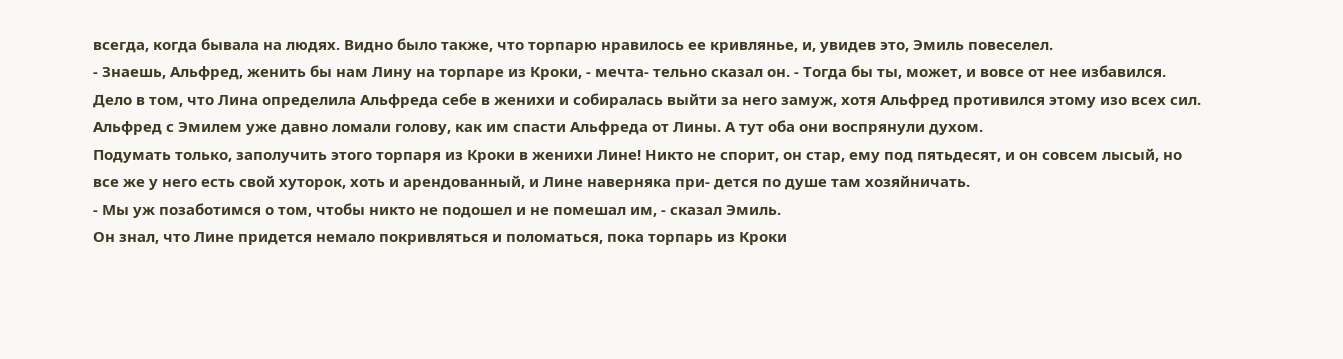всегда, когда бывала на людях. Видно было также, что торпарю нравилось ее кривлянье, и, увидев это, Эмиль повеселел.
- Знаешь, Альфред, женить бы нам Лину на торпаре из Кроки, - мечта- тельно сказал он. - Тогда бы ты, может, и вовсе от нее избавился.
Дело в том, что Лина определила Альфреда себе в женихи и собиралась выйти за него замуж, хотя Альфред противился этому изо всех сил. Альфред с Эмилем уже давно ломали голову, как им спасти Альфреда от Лины. А тут оба они воспрянули духом.
Подумать только, заполучить этого торпаря из Кроки в женихи Лине! Никто не спорит, он стар, ему под пятьдесят, и он совсем лысый, но все же у него есть свой хуторок, хоть и арендованный, и Лине наверняка при- дется по душе там хозяйничать.
- Мы уж позаботимся о том, чтобы никто не подошел и не помешал им, - сказал Эмиль.
Он знал, что Лине придется немало покривляться и поломаться, пока торпарь из Кроки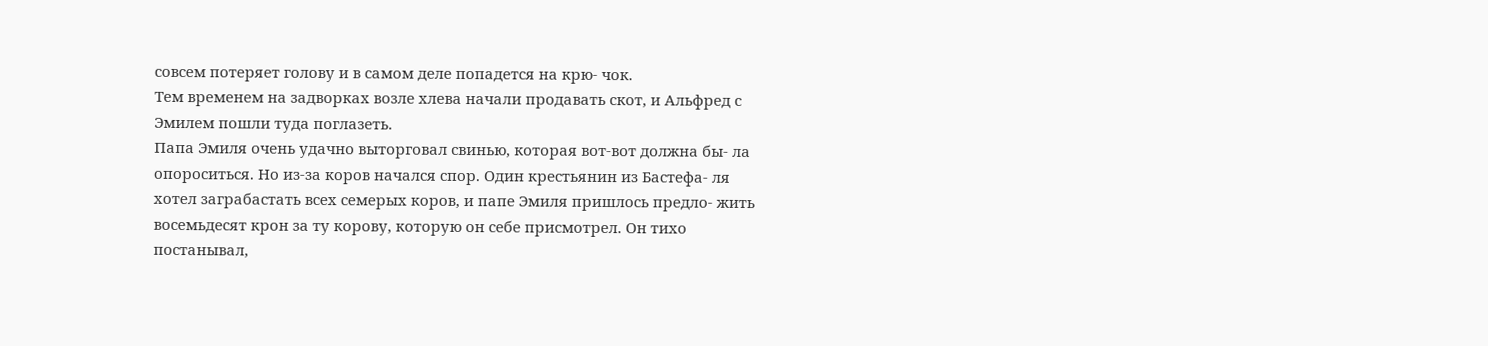совсем потеряет голову и в самом деле попадется на крю- чок.
Тем временем на задворках возле хлева начали продавать скот, и Альфред с Эмилем пошли туда поглазеть.
Папа Эмиля очень удачно выторговал свинью, которая вот-вот должна бы- ла опороситься. Но из-за коров начался спор. Один крестьянин из Бастефа- ля хотел заграбастать всех семерых коров, и папе Эмиля пришлось предло- жить восемьдесят крон за ту корову, которую он себе присмотрел. Он тихо постанывал,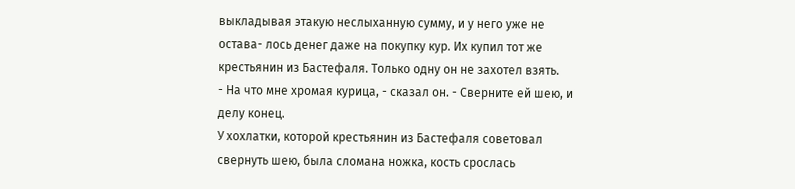выкладывая этакую неслыханную сумму, и у него уже не остава- лось денег даже на покупку кур. Их купил тот же крестьянин из Бастефаля. Только одну он не захотел взять.
- На что мне хромая курица, - сказал он. - Сверните ей шею, и делу конец.
У хохлатки, которой крестьянин из Бастефаля советовал свернуть шею, была сломана ножка, кость срослась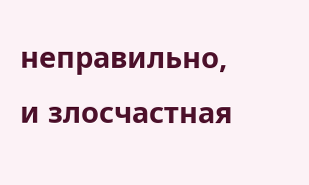неправильно, и злосчастная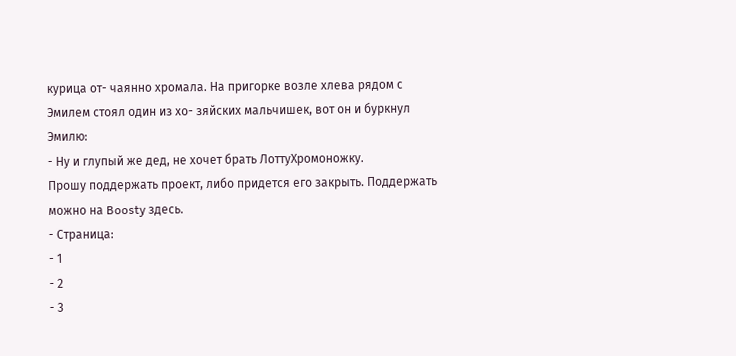курица от- чаянно хромала. На пригорке возле хлева рядом с Эмилем стоял один из хо- зяйских мальчишек, вот он и буркнул Эмилю:
- Ну и глупый же дед, не хочет брать ЛоттуХромоножку.
Прошу поддержать проект, либо придется его закрыть. Поддержать можно на Boosty здесь.
- Страница:
- 1
- 2
- 3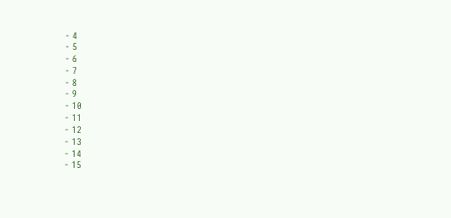- 4
- 5
- 6
- 7
- 8
- 9
- 10
- 11
- 12
- 13
- 14
- 15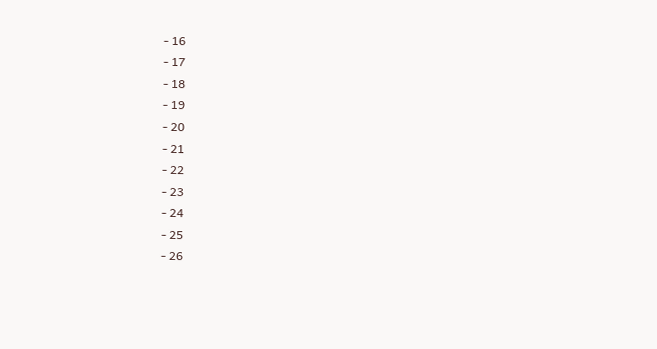- 16
- 17
- 18
- 19
- 20
- 21
- 22
- 23
- 24
- 25
- 26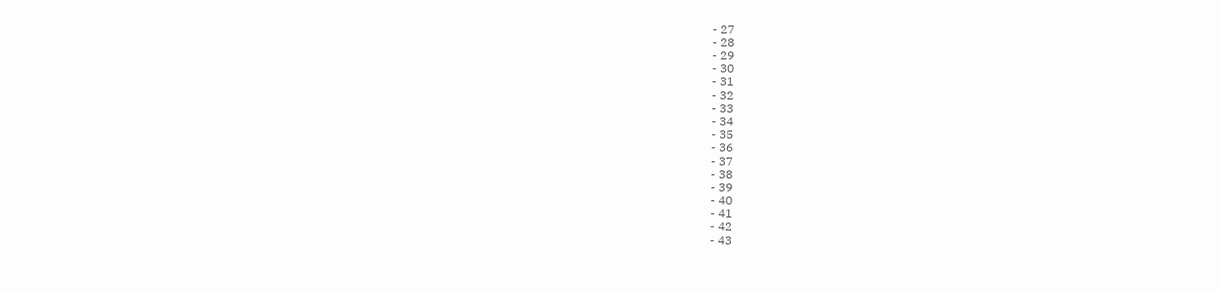- 27
- 28
- 29
- 30
- 31
- 32
- 33
- 34
- 35
- 36
- 37
- 38
- 39
- 40
- 41
- 42
- 43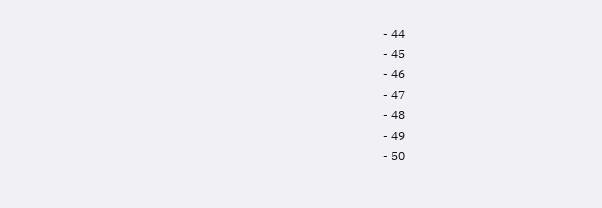- 44
- 45
- 46
- 47
- 48
- 49
- 50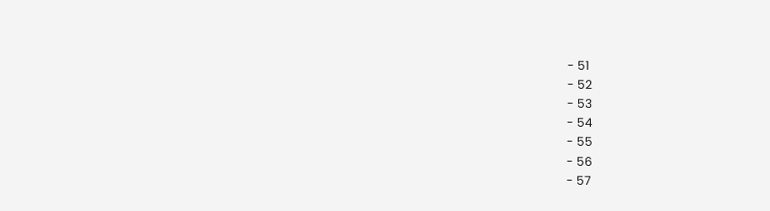- 51
- 52
- 53
- 54
- 55
- 56
- 57